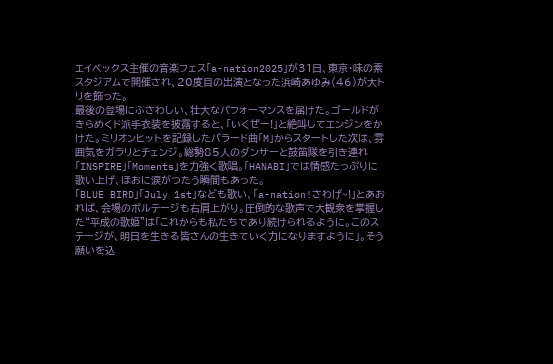エイベックス主催の音楽フェス「a-nation2025」が31日、東京・味の素スタジアムで開催され、20度目の出演となった浜崎あゆみ(46)が大トリを飾った。
最後の登場にふさわしい、壮大なパフォーマンスを届けた。ゴールドがきらめくド派手衣装を披露すると、「いくぜー!」と絶叫してエンジンをかけた。ミリオンヒットを記録したバラード曲「M」からスタートした次は、雰囲気をガラリとチェンジ。総勢85人のダンサーと鼓笛隊を引き連れ「INSPIRE」「Moments」を力強く歌唱。「HANABI」では情感たっぷりに歌い上げ、ほおに涙がつたう瞬間もあった。
「BLUE BIRD」「July 1st」なども歌い、「a-nation!さわげ~!」とあおれば、会場のボルテージも右肩上がり。圧倒的な歌声で大観衆を掌握した“平成の歌姫”は「これからも私たちであり続けられるように。このステージが、明日を生きる皆さんの生きていく力になりますように」。そう願いを込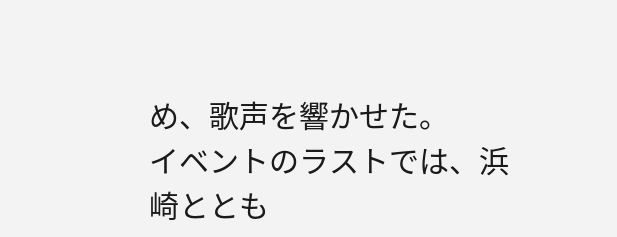め、歌声を響かせた。
イベントのラストでは、浜崎ととも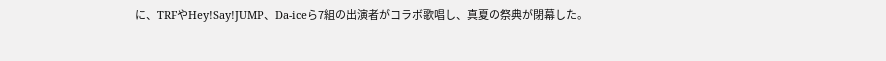に、TRFやHey!Say!JUMP、Da-iceら7組の出演者がコラボ歌唱し、真夏の祭典が閉幕した。